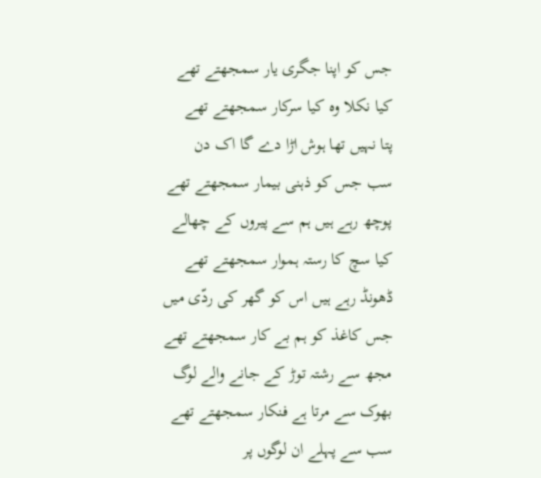جس کو اپنا جگری یار سمجھتے تھے
کیا نکلا وہ کیا سرکار سمجھتے تھے
پتا نہیں تھا ہوش اڑا دے گا اک دن
سب جس کو ذہنی بیمار سمجھتے تھے
پوچھ رہے ہیں ہم سے پیروں کے چھالے
کیا سچ کا رستہ ہموار سمجھتے تھے
ڈھونڈ رہے ہیں اس کو گھر کی ردّی میں
جس کاغذ کو ہم بے کار سمجھتے تھے
مجھ سے رشتہ توڑ کے جانے والے لوگ
بھوک سے مرتا ہے فنکار سمجھتے تھے
سب سے پہلے ان لوگوں پر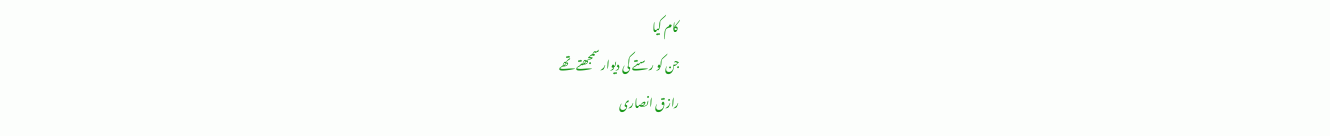کام کیا
جن کو رستے کی دیوار سمجھتے تھے
رازق انصاری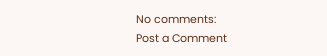No comments:
Post a Comment